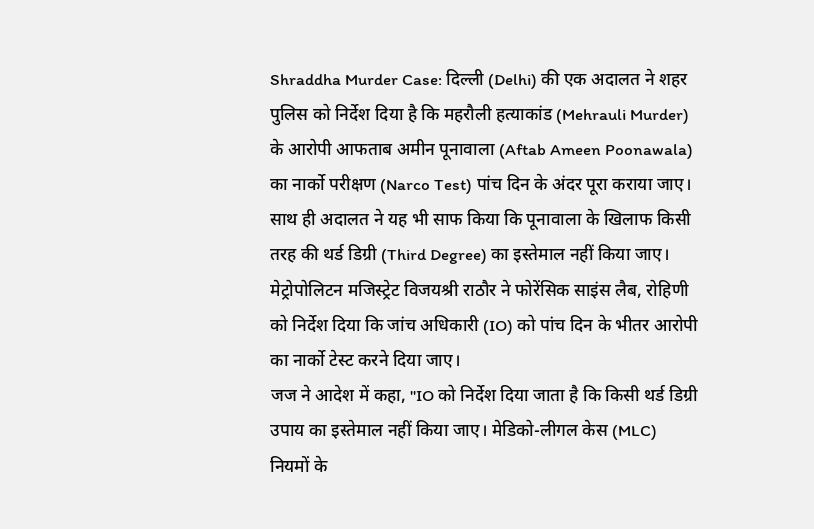Shraddha Murder Case: दिल्ली (Delhi) की एक अदालत ने शहर पुलिस को निर्देश दिया है कि महरौली हत्याकांड (Mehrauli Murder) के आरोपी आफताब अमीन पूनावाला (Aftab Ameen Poonawala) का नार्को परीक्षण (Narco Test) पांच दिन के अंदर पूरा कराया जाए। साथ ही अदालत ने यह भी साफ किया कि पूनावाला के खिलाफ किसी तरह की थर्ड डिग्री (Third Degree) का इस्तेमाल नहीं किया जाए।
मेट्रोपोलिटन मजिस्ट्रेट विजयश्री राठौर ने फोरेंसिक साइंस लैब, रोहिणी को निर्देश दिया कि जांच अधिकारी (IO) को पांच दिन के भीतर आरोपी का नार्को टेस्ट करने दिया जाए।
जज ने आदेश में कहा, "IO को निर्देश दिया जाता है कि किसी थर्ड डिग्री उपाय का इस्तेमाल नहीं किया जाए। मेडिको-लीगल केस (MLC) नियमों के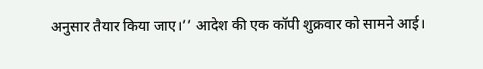अनुसार तैयार किया जाए।’’ आदेश की एक कॉपी शुक्रवार को सामने आई।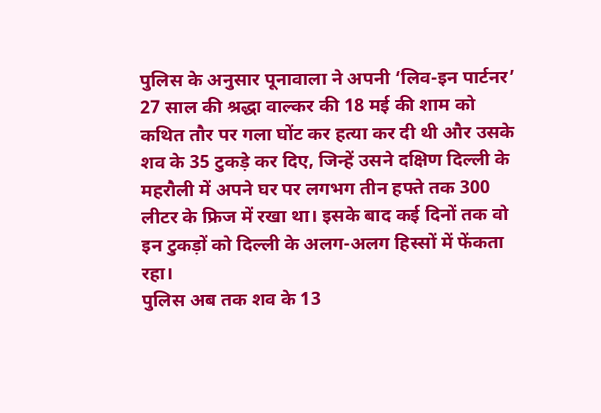पुलिस के अनुसार पूनावाला ने अपनी ‘लिव-इन पार्टनर’ 27 साल की श्रद्धा वाल्कर की 18 मई की शाम को कथित तौर पर गला घोंट कर हत्या कर दी थी और उसके शव के 35 टुकड़े कर दिए, जिन्हें उसने दक्षिण दिल्ली के महरौली में अपने घर पर लगभग तीन हफ्ते तक 300 लीटर के फ्रिज में रखा था। इसके बाद कई दिनों तक वो इन टुकड़ों को दिल्ली के अलग-अलग हिस्सों में फेंकता रहा।
पुलिस अब तक शव के 13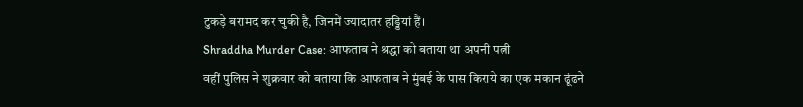टुकड़े बरामद कर चुकी है, जिनमें ज्यादातर हड्डियां हैं।
Shraddha Murder Case: आफताब ने श्रद्धा को बताया था अपनी पत्नी
वहीं पुलिस ने शुक्रवार को बताया कि आफताब ने मुंबई के पास किराये का एक मकान ढूंढने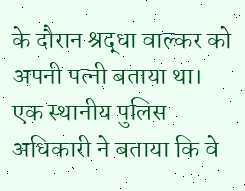के दौरान श्रद्धा वाल्कर को अपनी पत्नी बताया था।
एक स्थानीय पुलिस अधिकारी ने बताया कि वे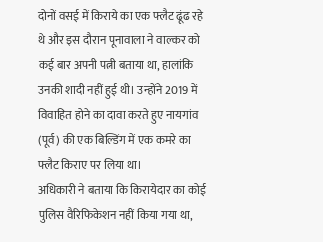दोनों वसई में किराये का एक फ्लैट ढूंढ रहे थे और इस दौरान पूनावाला ने वाल्कर को कई बार अपनी पत्नी बताया था, हालांकि उनकी शादी नहीं हुई थी। उन्होंने 2019 में विवाहित होने का दावा करते हुए नायगांव (पूर्व) की एक बिल्डिंग में एक कमरे का फ्लैट किराए पर लिया था।
अधिकारी ने बताया कि किरायेदार का कोई पुलिस वैरिफिकेशन नहीं किया गया था,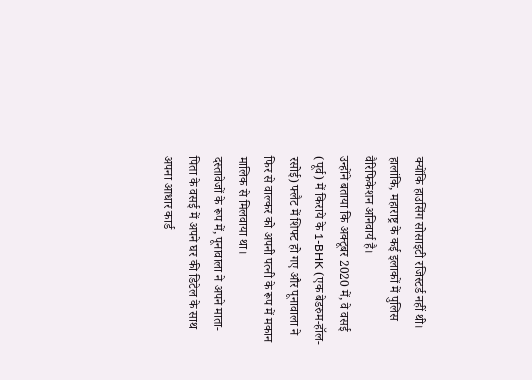क्योंकि हाउसिंग सोसाइटी रजिस्टर्ड नहीं थी। हालांकि, महाराष्ट्र के कई इलाकों में पुलिस वैरिफिकेशन अनिवार्य है।
उन्होंने बताया कि अक्टूबर 2020 में, वे वसई (पूर्व) में किराये के 1-BHK (एक बेडरुम-हॉल-रसोई) फ्लैट में शिफ्ट हो गए और पूनावाला ने फिर से वाल्कर को अपनी पत्नी के रूप में मकान मालिक से मिलवाया था।
दस्तावेजों के रूप में, पूनावाला ने अपने माता-पिता के वसई में अपने घर की डिटेल के साथ अपना आधार कार्ड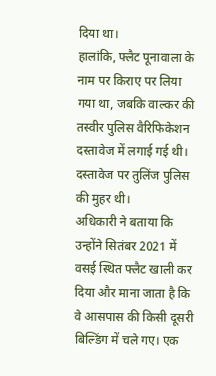दिया था।
हालांकि, फ्लैट पूनावाला के नाम पर किराए पर लिया गया था, जबकि वाल्कर की तस्वीर पुलिस वैरिफिकेशन दस्तावेज में लगाई गई थी। दस्तावेज पर तुलिंज पुलिस की मुहर थी।
अधिकारी ने बताया कि उन्होंने सितंबर 2021 में वसई स्थित फ्लैट खाली कर दिया और माना जाता है कि वे आसपास की किसी दूसरी बिल्डिंग में चले गए। एक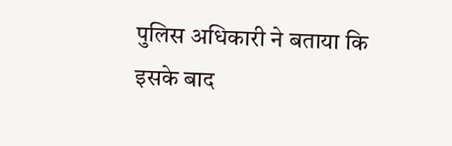पुलिस अधिकारी ने बताया कि इसके बाद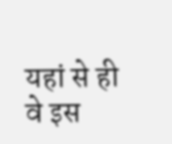यहां से ही वे इस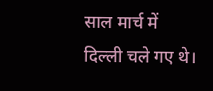साल मार्च में दिल्ली चले गए थे।